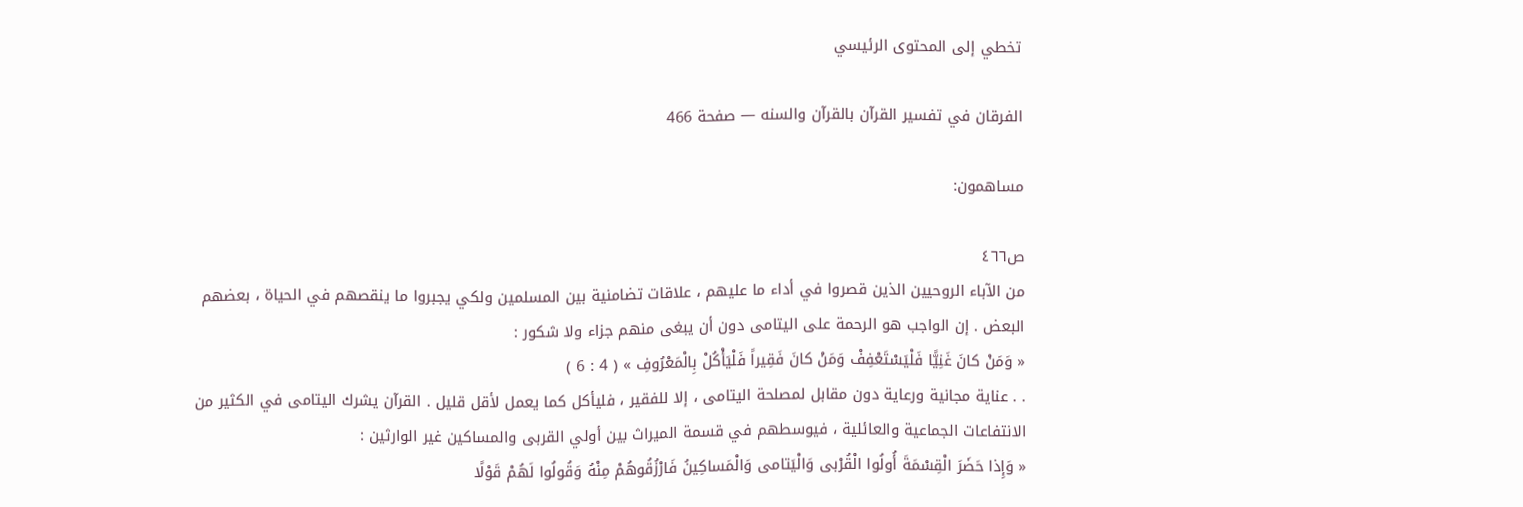تخطي إلى المحتوى الرئيسي

الفرقان في تفسير القرآن بالقرآن والسنه — صفحة 466

مساهمون:

ص٤٦٦
من الآباء الروحيين الذين قصروا في أداء ما عليهم ، علاقات تضامنية بين المسلمين ولكي يجبروا ما ينقصهم في الحياة ، بعضهم البعض . إن الواجب هو الرحمة على اليتامى دون أن يبغى منهم جزاء ولا شكور :
« وَمَنْ كانَ غَنِيًّا فَلْيَسْتَعْفِفْ وَمَنْ كانَ فَقِيراً فَلْيَأْكُلْ بِالْمَعْرُوفِ » ( 4 : 6 )
. . عناية مجانية ورعاية دون مقابل لمصلحة اليتامى ، إلا للفقير ، فليأكل كما يعمل لأقل قليل . القرآن يشرك اليتامى في الكثير من الانتفاعات الجماعية والعائلية ، فيوسطهم في قسمة الميراث بين أولي القربى والمساكين غير الوارثين :
« وَإِذا حَضَرَ الْقِسْمَةَ أُولُوا الْقُرْبى وَالْيَتامى وَالْمَساكِينُ فَارْزُقُوهُمْ مِنْهُ وَقُولُوا لَهُمْ قَوْلًا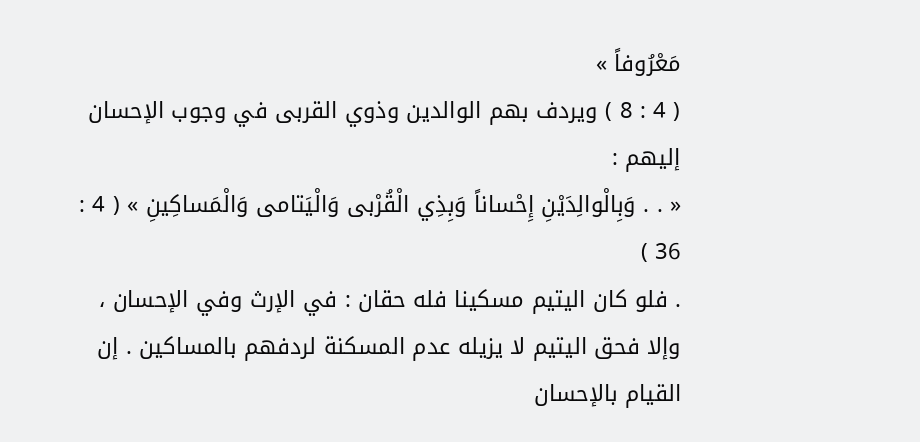مَعْرُوفاً »
( 4 : 8 ) ويردف بهم الوالدين وذوي القربى في وجوب الإحسان إليهم :
« . . وَبِالْوالِدَيْنِ إِحْساناً وَبِذِي الْقُرْبى وَالْيَتامى وَالْمَساكِينِ » ( 4 : 36 )
. فلو كان اليتيم مسكينا فله حقان : في الإرث وفي الإحسان ، وإلا فحق اليتيم لا يزيله عدم المسكنة لردفهم بالمساكين . إن القيام بالإحسان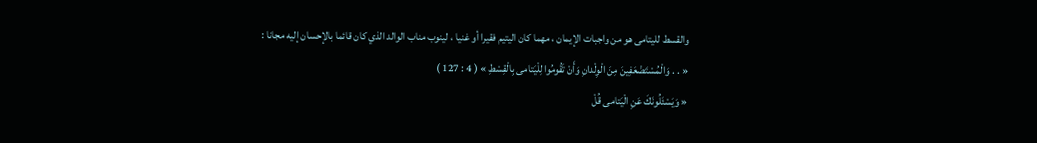والقسط لليتامى هو من واجبات الإيمان ، مهما كان اليتيم فقيرا أو غنيا ، لينوب مناب الوالد الذي كان قائما بالإحسان إليه مجانا :
« . . وَالْمُسْتَضْعَفِينَ مِنَ الْوِلْدانِ وَأَنْ تَقُومُوا لِلْيَتامى بِالْقِسْطِ » ( 4 : 127 )
« وَيَسْئَلُونَكَ عَنِ الْيَتامى قُلْ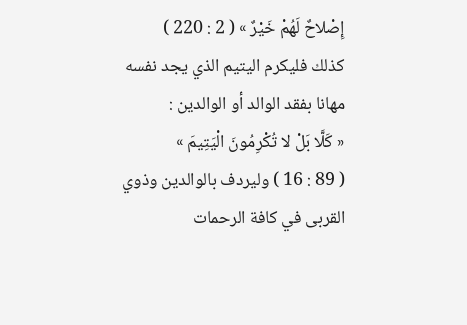إِصْلاحٌ لَهُمْ خَيْرٌ » ( 2 : 220 )
كذلك فليكرم اليتيم الذي يجد نفسه مهانا بفقد الوالد أو الوالدين :
« كَلَّا بَلْ لا تُكْرِمُونَ الْيَتِيمَ »
( 89 : 16 ) وليردف بالوالدين وذوي القربى في كافة الرحمات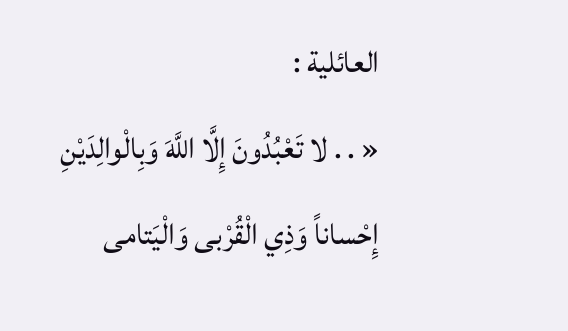العائلية :
« . . لا تَعْبُدُونَ إِلَّا اللَّهَ وَبِالْوالِدَيْنِ إِحْساناً وَذِي الْقُرْبى وَالْيَتامى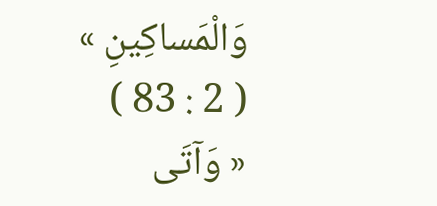وَالْمَساكِينِ »
( 2 : 83 )
« وَآتَى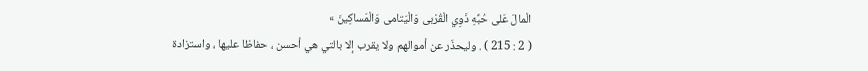الْمالَ عَلى حُبِّهِ ذَوِي الْقُرْبى وَالْيَتامى وَالْمَساكِينَ »
( 2 : 215 ) . وليحذّر عن أموالهم ولا يقرب إلا بالتي هي أحسن ، حفاظا عليها ، واستزادة